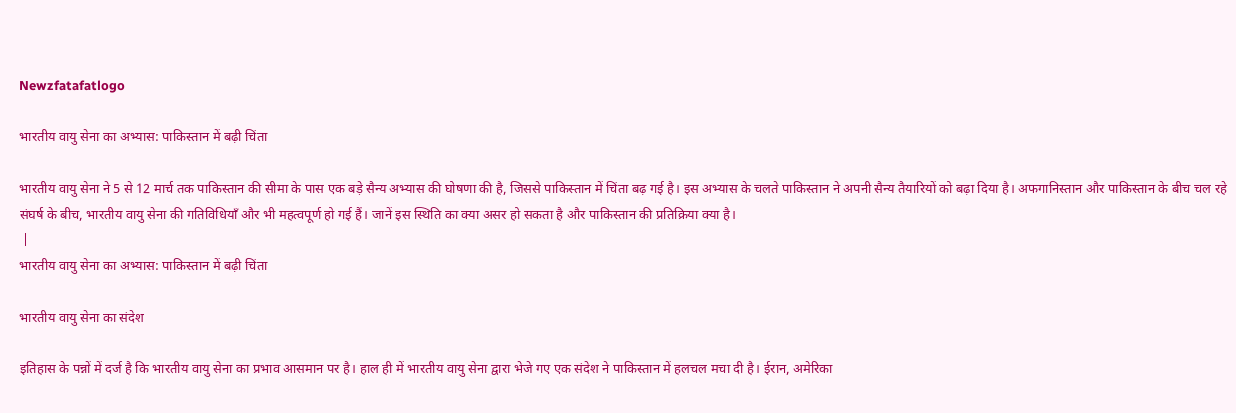Newzfatafatlogo

भारतीय वायु सेना का अभ्यास: पाकिस्तान में बढ़ी चिंता

भारतीय वायु सेना ने 5 से 12 मार्च तक पाकिस्तान की सीमा के पास एक बड़े सैन्य अभ्यास की घोषणा की है, जिससे पाकिस्तान में चिंता बढ़ गई है। इस अभ्यास के चलते पाकिस्तान ने अपनी सैन्य तैयारियों को बढ़ा दिया है। अफगानिस्तान और पाकिस्तान के बीच चल रहे संघर्ष के बीच, भारतीय वायु सेना की गतिविधियाँ और भी महत्वपूर्ण हो गई हैं। जानें इस स्थिति का क्या असर हो सकता है और पाकिस्तान की प्रतिक्रिया क्या है।
 |
भारतीय वायु सेना का अभ्यास: पाकिस्तान में बढ़ी चिंता

भारतीय वायु सेना का संदेश

इतिहास के पन्नों में दर्ज है कि भारतीय वायु सेना का प्रभाव आसमान पर है। हाल ही में भारतीय वायु सेना द्वारा भेजे गए एक संदेश ने पाकिस्तान में हलचल मचा दी है। ईरान, अमेरिका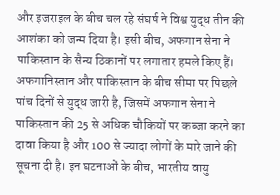और इजराइल के बीच चल रहे संघर्ष ने विश्व युद्ध तीन की आशंका को जन्म दिया है। इसी बीच, अफगान सेना ने पाकिस्तान के सैन्य ठिकानों पर लगातार हमले किए हैं। अफगानिस्तान और पाकिस्तान के बीच सीमा पर पिछले पांच दिनों से युद्ध जारी है, जिसमें अफगान सेना ने पाकिस्तान की 25 से अधिक चौकियों पर कब्जा करने का दावा किया है और 100 से ज्यादा लोगों के मारे जाने की सूचना दी है। इन घटनाओं के बीच, भारतीय वायु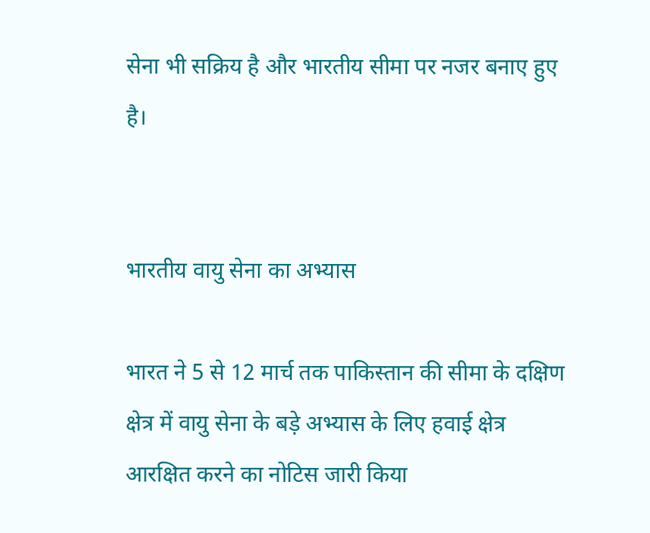सेना भी सक्रिय है और भारतीय सीमा पर नजर बनाए हुए है।


भारतीय वायु सेना का अभ्यास

भारत ने 5 से 12 मार्च तक पाकिस्तान की सीमा के दक्षिण क्षेत्र में वायु सेना के बड़े अभ्यास के लिए हवाई क्षेत्र आरक्षित करने का नोटिस जारी किया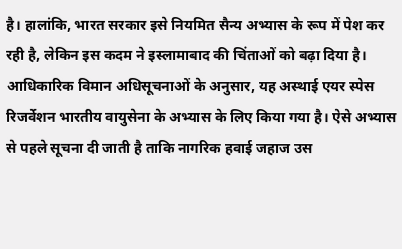है। हालांकि, भारत सरकार इसे नियमित सैन्य अभ्यास के रूप में पेश कर रही है, लेकिन इस कदम ने इस्लामाबाद की चिंताओं को बढ़ा दिया है। आधिकारिक विमान अधिसूचनाओं के अनुसार, यह अस्थाई एयर स्पेस रिजर्वेशन भारतीय वायुसेना के अभ्यास के लिए किया गया है। ऐसे अभ्यास से पहले सूचना दी जाती है ताकि नागरिक हवाई जहाज उस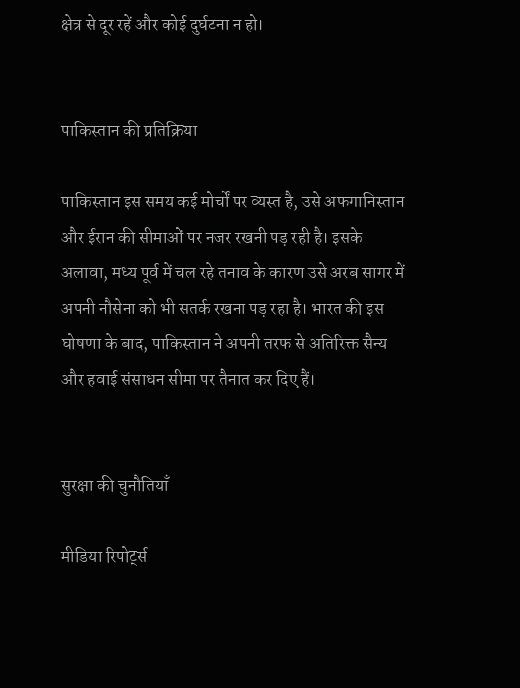क्षेत्र से दूर रहें और कोई दुर्घटना न हो।


पाकिस्तान की प्रतिक्रिया

पाकिस्तान इस समय कई मोर्चों पर व्यस्त है, उसे अफगानिस्तान और ईरान की सीमाओं पर नजर रखनी पड़ रही है। इसके अलावा, मध्य पूर्व में चल रहे तनाव के कारण उसे अरब सागर में अपनी नौसेना को भी सतर्क रखना पड़ रहा है। भारत की इस घोषणा के बाद, पाकिस्तान ने अपनी तरफ से अतिरिक्त सैन्य और हवाई संसाधन सीमा पर तैनात कर दिए हैं।


सुरक्षा की चुनौतियाँ

मीडिया रिपोर्ट्स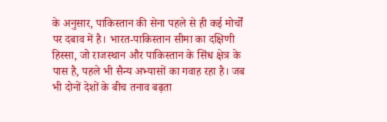के अनुसार, पाकिस्तान की सेना पहले से ही कई मोर्चों पर दबाव में है। भारत-पाकिस्तान सीमा का दक्षिणी हिस्सा, जो राजस्थान और पाकिस्तान के सिंध क्षेत्र के पास है, पहले भी सैन्य अभ्यासों का गवाह रहा है। जब भी दोनों देशों के बीच तनाव बढ़ता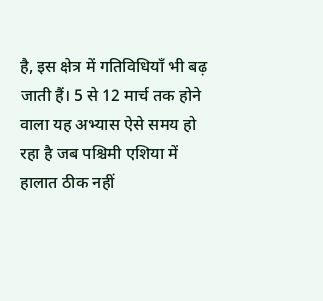है, इस क्षेत्र में गतिविधियाँ भी बढ़ जाती हैं। 5 से 12 मार्च तक होने वाला यह अभ्यास ऐसे समय हो रहा है जब पश्चिमी एशिया में हालात ठीक नहीं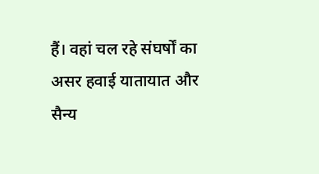हैं। वहां चल रहे संघर्षों का असर हवाई यातायात और सैन्य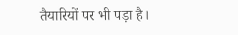तैयारियों पर भी पड़ा है।